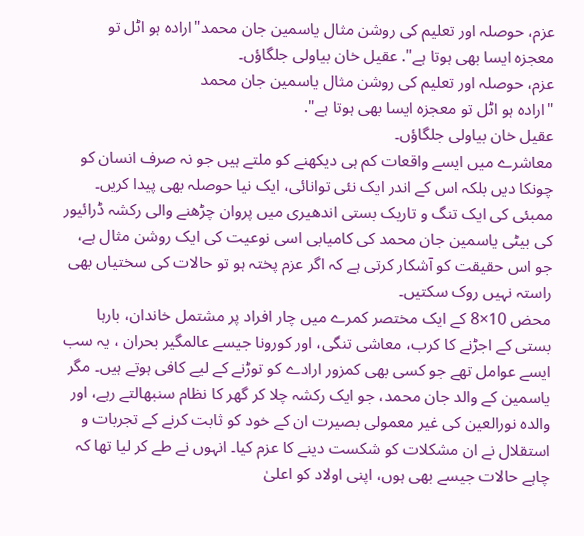عزم، حوصلہ اور تعلیم کی روشن مثال یاسمین جان محمد"ارادہ ہو اٹل تو معجزہ ایسا بھی ہوتا ہے". عقیل خان بیاولی جلگاؤں۔
عزم، حوصلہ اور تعلیم کی روشن مثال یاسمین جان محمد
"ارادہ ہو اٹل تو معجزہ ایسا بھی ہوتا ہے".
عقیل خان بیاولی جلگاؤں۔
معاشرے میں ایسے واقعات کم ہی دیکھنے کو ملتے ہیں جو نہ صرف انسان کو چونکا دیں بلکہ اس کے اندر ایک نئی توانائی، ایک نیا حوصلہ بھی پیدا کریں۔ ممبئی کی ایک تنگ و تاریک بستی اندھیری میں پروان چڑھنے والی رکشہ ڈرائیور کی بیٹی یاسمین جان محمد کی کامیابی اسی نوعیت کی ایک روشن مثال ہے، جو اس حقیقت کو آشکار کرتی ہے کہ اگر عزم پختہ ہو تو حالات کی سختیاں بھی راستہ نہیں روک سکتیں۔
محض 10×8 کے ایک مختصر کمرے میں چار افراد پر مشتمل خاندان، بارہا بستی کے اجڑنے کا کرب، معاشی تنگی، اور کورونا جیسے عالمگیر بحران ، یہ سب ایسے عوامل تھے جو کسی بھی کمزور ارادے کو توڑنے کے لیے کافی ہوتے ہیں۔ مگر یاسمین کے والد جان محمد، جو ایک رکشہ چلا کر گھر کا نظام سنبھالتے رہے، اور والدہ نورالعین کی غیر معمولی بصیرت ان کے خود کو ثابت کرنے کے تجربات و استقلال نے ان مشکلات کو شکست دینے کا عزم کیا۔ انہوں نے طے کر لیا تھا کہ چاہے حالات جیسے بھی ہوں، اپنی اولاد کو اعلیٰ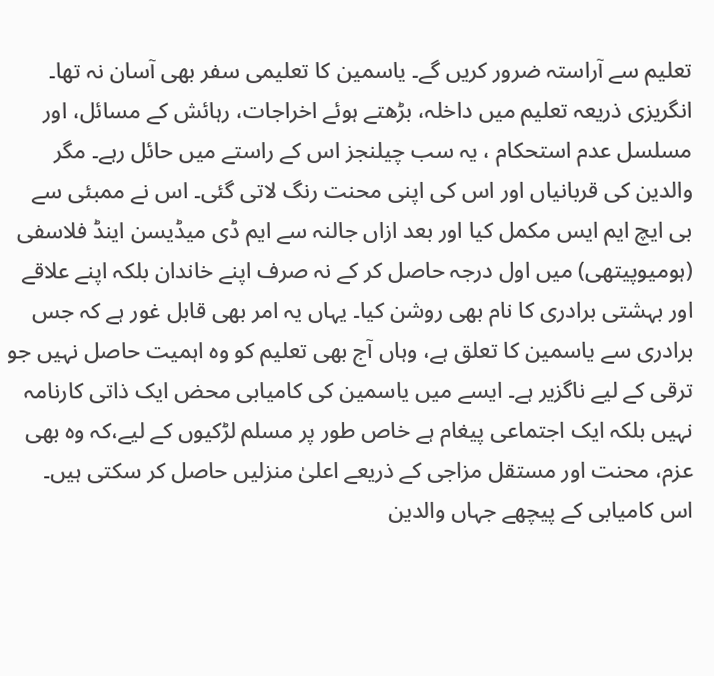تعلیم سے آراستہ ضرور کریں گے۔ یاسمین کا تعلیمی سفر بھی آسان نہ تھا۔ انگریزی ذریعہ تعلیم میں داخلہ، بڑھتے ہوئے اخراجات، رہائش کے مسائل، اور مسلسل عدم استحکام ، یہ سب چیلنجز اس کے راستے میں حائل رہے۔ مگر والدین کی قربانیاں اور اس کی اپنی محنت رنگ لاتی گئی۔ اس نے ممبئی سے بی ایچ ایم ایس مکمل کیا اور بعد ازاں جالنہ سے ایم ڈی میڈیسن اینڈ فلاسفی (ہومیوپیتھی) میں اول درجہ حاصل کر کے نہ صرف اپنے خاندان بلکہ اپنے علاقے اور بہشتی برادری کا نام بھی روشن کیا۔ یہاں یہ امر بھی قابل غور ہے کہ جس برادری سے یاسمین کا تعلق ہے، وہاں آج بھی تعلیم کو وہ اہمیت حاصل نہیں جو ترقی کے لیے ناگزیر ہے۔ ایسے میں یاسمین کی کامیابی محض ایک ذاتی کارنامہ نہیں بلکہ ایک اجتماعی پیغام ہے خاص طور پر مسلم لڑکیوں کے لیے،کہ وہ بھی عزم، محنت اور مستقل مزاجی کے ذریعے اعلیٰ منزلیں حاصل کر سکتی ہیں۔
اس کامیابی کے پیچھے جہاں والدین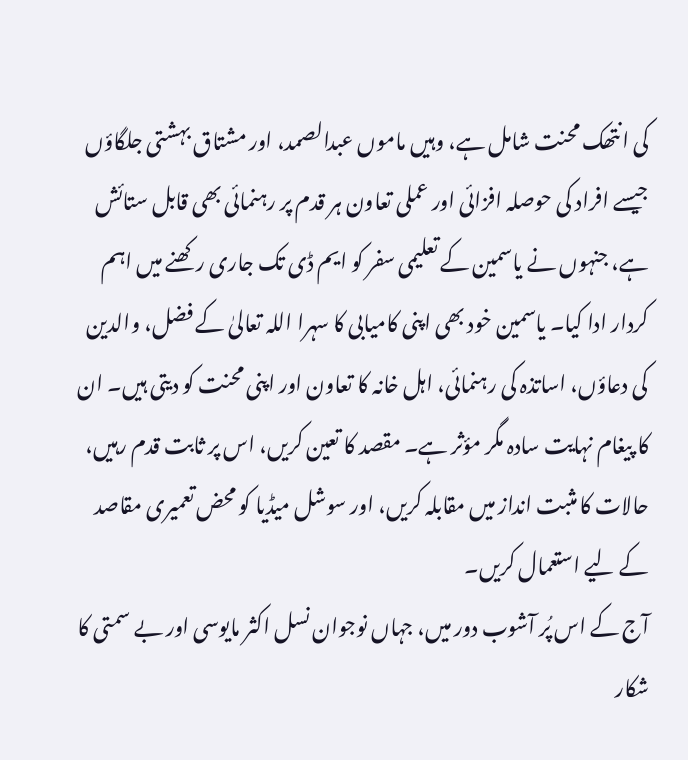کی انتھک محنت شامل ہے، وہیں ماموں عبدالصمد، اور مشتاق بہشتی جلگاؤں جیسے افراد کی حوصلہ افزائی اور عملی تعاون ہر قدم پر رہنمائی بھی قابل ستائش ہے، جنہوں نے یاسمین کے تعلیمی سفر کو ایم ڈی تک جاری رکھنے میں اہم کردار ادا کیا۔ یاسمین خود بھی اپنی کامیابی کا سہرا اللہ تعالیٰ کے فضل، والدین کی دعاؤں، اساتذہ کی رہنمائی، اہل خانہ کا تعاون اور اپنی محنت کو دیتی ہیں۔ ان کا پیغام نہایت سادہ مگر مؤثر ہے۔ مقصد کا تعین کریں، اس پر ثابت قدم رہیں، حالات کا مثبت انداز میں مقابلہ کریں، اور سوشل میڈیا کو محض تعمیری مقاصد کے لیے استعمال کریں۔
آج کے اس پُر آشوب دور میں، جہاں نوجوان نسل اکثر مایوسی اور بے سمتی کا شکار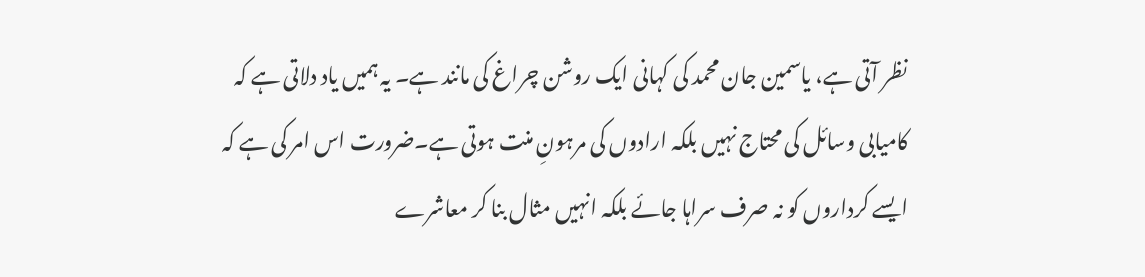نظر آتی ہے، یاسمین جان محمد کی کہانی ایک روشن چراغ کی مانند ہے۔ یہ ہمیں یاد دلاتی ہے کہ کامیابی وسائل کی محتاج نہیں بلکہ ارادوں کی مرہونِ منت ہوتی ہے۔ضرورت اس امر کی ہے کہ ایسے کرداروں کو نہ صرف سراہا جائے بلکہ انہیں مثال بنا کر معاشرے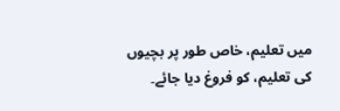میں تعلیم، خاص طور پر بچیوں کی تعلیم، کو فروغ دیا جائے۔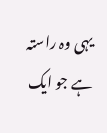یہی وہ راستہ ہے جو ایک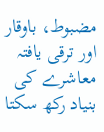مضبوط، باوقار اور ترقی یافتہ معاشرے کی بنیاد رکھ سکتا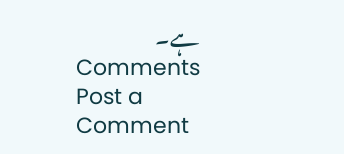ہے۔
Comments
Post a Comment